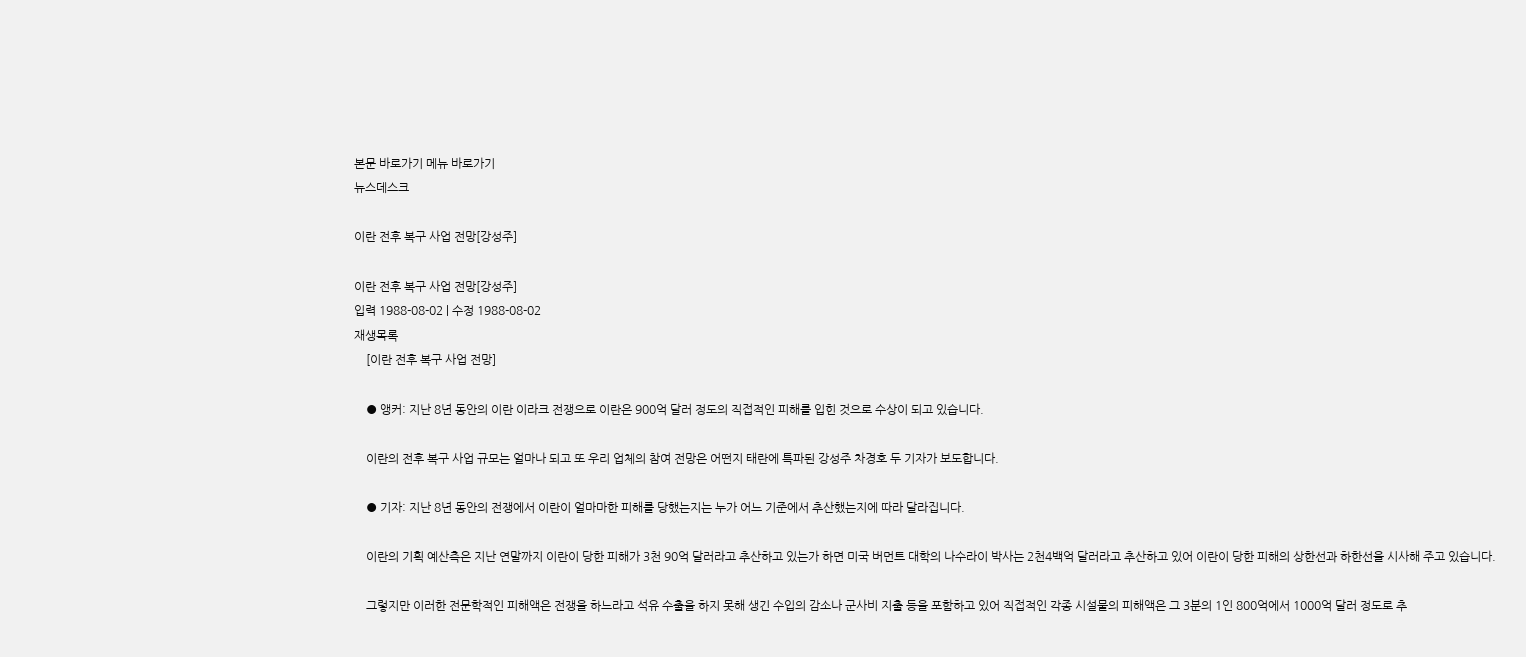본문 바로가기 메뉴 바로가기
뉴스데스크

이란 전후 복구 사업 전망[강성주]

이란 전후 복구 사업 전망[강성주]
입력 1988-08-02 | 수정 1988-08-02
재생목록
    [이란 전후 복구 사업 전망]

    ● 앵커: 지난 8년 동안의 이란 이라크 전쟁으로 이란은 900억 달러 정도의 직접적인 피해를 입힌 것으로 수상이 되고 있습니다.

    이란의 전후 복구 사업 규모는 얼마나 되고 또 우리 업체의 참여 전망은 어떤지 태란에 특파된 강성주 차경호 두 기자가 보도합니다.

    ● 기자: 지난 8년 동안의 전쟁에서 이란이 얼마마한 피해를 당했는지는 누가 어느 기준에서 추산했는지에 따라 달라집니다.

    이란의 기획 예산측은 지난 연말까지 이란이 당한 피해가 3천 90억 달러라고 추산하고 있는가 하면 미국 버먼트 대학의 나수라이 박사는 2천4백억 달러라고 추산하고 있어 이란이 당한 피해의 상한선과 하한선을 시사해 주고 있습니다.

    그렇지만 이러한 전문학적인 피해액은 전쟁을 하느라고 석유 수출을 하지 못해 생긴 수입의 감소나 군사비 지출 등을 포함하고 있어 직접적인 각종 시설물의 피해액은 그 3분의 1인 800억에서 1000억 달러 정도로 추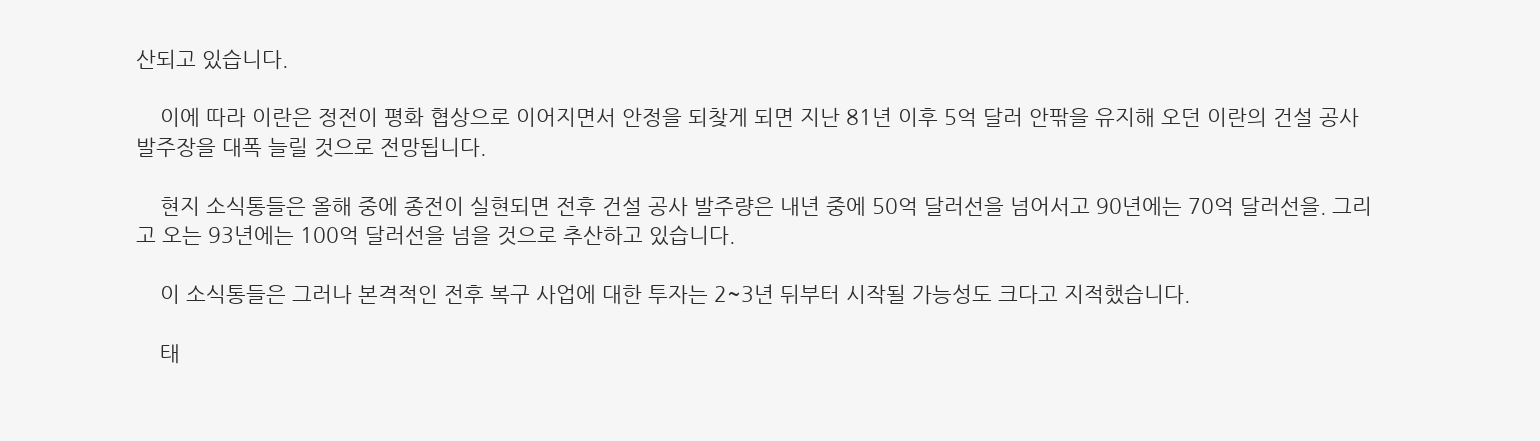산되고 있습니다.

    이에 따라 이란은 정전이 평화 협상으로 이어지면서 안정을 되찾게 되면 지난 81년 이후 5억 달러 안팎을 유지해 오던 이란의 건설 공사 발주장을 대폭 늘릴 것으로 전망됩니다.

    현지 소식통들은 올해 중에 종전이 실현되면 전후 건설 공사 발주량은 내년 중에 50억 달러선을 넘어서고 90년에는 70억 달러선을. 그리고 오는 93년에는 100억 달러선을 넘을 것으로 추산하고 있습니다.

    이 소식통들은 그러나 본격적인 전후 복구 사업에 대한 투자는 2~3년 뒤부터 시작될 가능성도 크다고 지적했습니다.

    태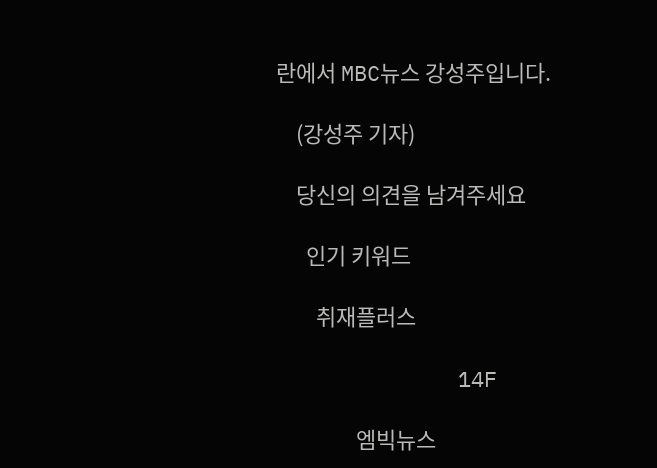란에서 MBC뉴스 강성주입니다.

    (강성주 기자)

    당신의 의견을 남겨주세요

      인기 키워드

        취재플러스

              14F

                엠빅뉴스